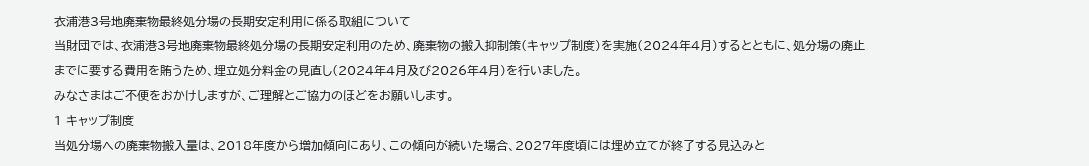衣浦港3号地廃棄物最終処分場の長期安定利用に係る取組について
当財団では、衣浦港3号地廃棄物最終処分場の長期安定利用のため、廃棄物の搬入抑制策(キャップ制度)を実施(2024年4月)するとともに、処分場の廃止までに要する費用を賄うため、埋立処分料金の見直し(2024年4月及び2026年4月)を行いました。
みなさまはご不便をおかけしますが、ご理解とご協力のほどをお願いします。
1 キャップ制度
当処分場への廃棄物搬入量は、2018年度から増加傾向にあり、この傾向が続いた場合、2027年度頃には埋め立てが終了する見込みと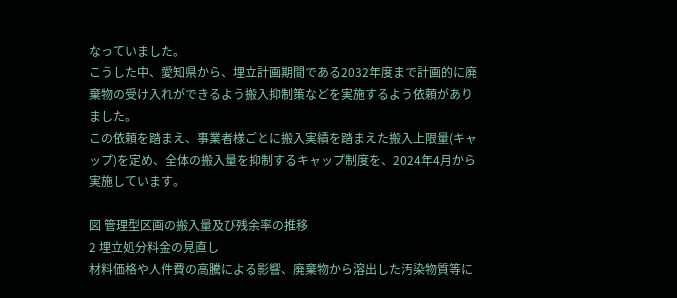なっていました。
こうした中、愛知県から、埋立計画期間である2032年度まで計画的に廃棄物の受け入れができるよう搬入抑制策などを実施するよう依頼がありました。
この依頼を踏まえ、事業者様ごとに搬入実績を踏まえた搬入上限量(キャップ)を定め、全体の搬入量を抑制するキャップ制度を、2024年4月から実施しています。

図 管理型区画の搬入量及び残余率の推移
2 埋立処分料金の見直し
材料価格や人件費の高騰による影響、廃棄物から溶出した汚染物質等に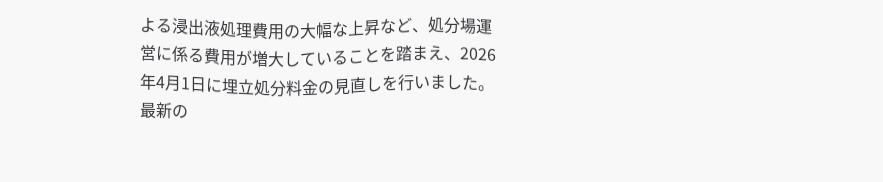よる浸出液処理費用の大幅な上昇など、処分場運営に係る費用が増大していることを踏まえ、2026年4月1日に埋立処分料金の見直しを行いました。
最新の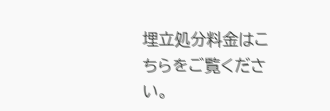埋立処分料金はこちらをご覧ください。